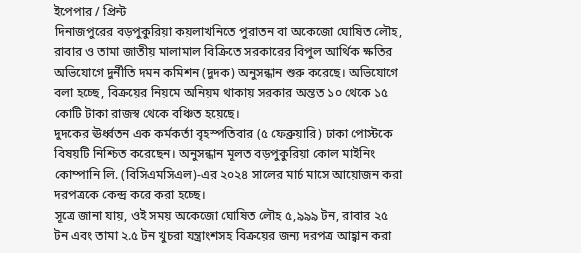ইপেপার / প্রিন্ট
দিনাজপুরের বড়পুকুরিয়া কয়লাখনিতে পুরাতন বা অকেজো ঘোষিত লৌহ, রাবার ও তামা জাতীয় মালামাল বিক্রিতে সরকারের বিপুল আর্থিক ক্ষতির অভিযোগে দুর্নীতি দমন কমিশন (দুদক) অনুসন্ধান শুরু করেছে। অভিযোগে বলা হচ্ছে, বিক্রয়ের নিয়মে অনিয়ম থাকায় সরকার অন্তত ১০ থেকে ১৫ কোটি টাকা রাজস্ব থেকে বঞ্চিত হয়েছে।
দুদকের ঊর্ধ্বতন এক কর্মকর্তা বৃহস্পতিবার (৫ ফেব্রুয়ারি) ঢাকা পোস্টকে বিষয়টি নিশ্চিত করেছেন। অনুসন্ধান মূলত বড়পুকুরিয়া কোল মাইনিং কোম্পানি লি. (বিসিএমসিএল)-এর ২০২৪ সালের মার্চ মাসে আয়োজন করা দরপত্রকে কেন্দ্র করে করা হচ্ছে।
সূত্রে জানা যায়, ওই সময় অকেজো ঘোষিত লৌহ ৫,৯৯৯ টন, রাবার ২৫ টন এবং তামা ২.৫ টন খুচরা যন্ত্রাংশসহ বিক্রয়ের জন্য দরপত্র আহ্বান করা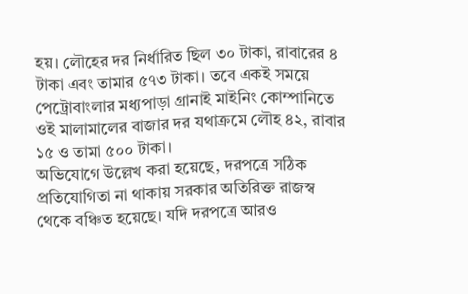হয়। লৌহের দর নির্ধারিত ছিল ৩০ টাকা, রাবারের ৪ টাকা এবং তামার ৫৭৩ টাকা। তবে একই সময়ে পেট্রোবাংলার মধ্যপাড়া গ্রানাই মাইনিং কোম্পানিতে ওই মালামালের বাজার দর যথাক্রমে লৌহ ৪২, রাবার ১৫ ও তামা ৫০০ টাকা।
অভিযোগে উল্লেখ করা হয়েছে, দরপত্রে সঠিক প্রতিযোগিতা না থাকায় সরকার অতিরিক্ত রাজস্ব থেকে বঞ্চিত হয়েছে। যদি দরপত্রে আরও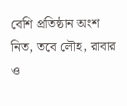বেশি প্রতিষ্ঠান অংশ নিত, তবে লৌহ, রাবার ও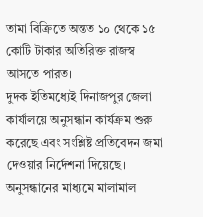তামা বিক্রিতে অন্তত ১০ থেকে ১৫ কোটি টাকার অতিরিক্ত রাজস্ব আসতে পারত।
দুদক ইতিমধ্যেই দিনাজপুর জেলা কার্যালয়ে অনুসন্ধান কার্যক্রম শুরু করেছে এবং সংশ্লিষ্ট প্রতিবেদন জমা দেওয়ার নির্দেশনা দিয়েছে। অনুসন্ধানের মাধ্যমে মালামাল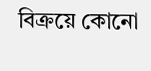বিক্রয়ে কোনো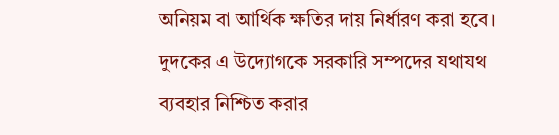অনিয়ম বা আর্থিক ক্ষতির দায় নির্ধারণ করা হবে।
দুদকের এ উদ্যোগকে সরকারি সম্পদের যথাযথ ব্যবহার নিশ্চিত করার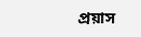প্রয়াস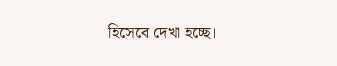হিসেবে দেখা হচ্ছে।